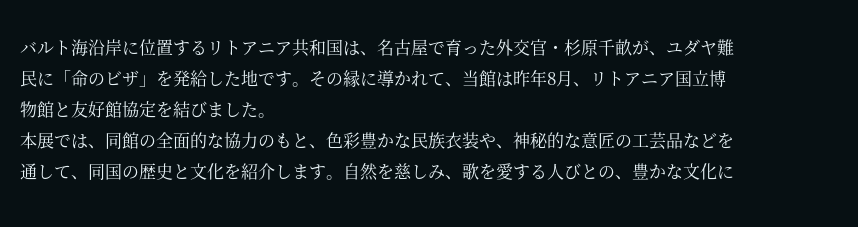バルト海沿岸に位置するリトアニア共和国は、名古屋で育った外交官・杉原千畝が、ユダヤ難民に「命のビザ」を発給した地です。その縁に導かれて、当館は昨年8月、リトアニア国立博物館と友好館協定を結びました。
本展では、同館の全面的な協力のもと、色彩豊かな民族衣装や、神秘的な意匠の工芸品などを通して、同国の歴史と文化を紹介します。自然を慈しみ、歌を愛する人びとの、豊かな文化に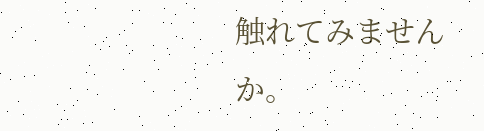触れてみませんか。